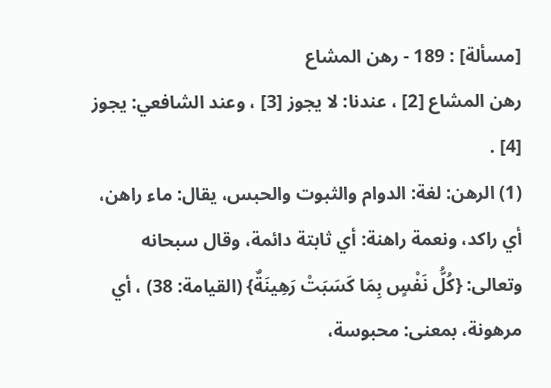[مسألة] : 189 - رهن المشاع
رهن المشاع [2] ، عندنا: لا يجوز [3] ، وعند الشافعي: يجوز [4] .
(1) الرهن: لغة: الدوام والثبوت والحبس، يقال: ماء راهن، أي راكد، ونعمة راهنة: أي ثابتة دائمة، وقال سبحانه وتعالى: {كُلُّ نَفْسٍ بِمَا كَسَبَتْ رَهِينَةٌ} (القيامة: 38) ، أي مرهونة، بمعنى: محبوسة،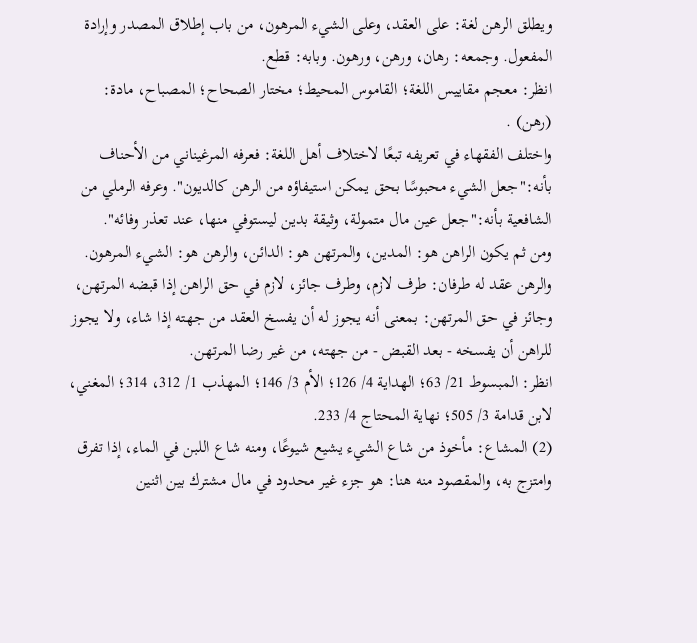ويطلق الرهن لغة: على العقد، وعلى الشيء المرهون، من باب إطلاق المصدر وإرادة المفعول. وجمعه: رهان، ورهن، ورهون. وبابه: قطع.
انظر: معجم مقاييس اللغة؛ القاموس المحيط؛ مختار الصحاح؛ المصباح، مادة: (رهن) .
واختلف الفقهاء في تعريفه تبعًا لاختلاف أهل اللغة: فعرفه المرغيناني من الأحناف بأنه:"جعل الشيء محبوسًا بحق يمكن استيفاؤه من الرهن كالديون". وعرفه الرملي من الشافعية بأنه:"جعل عين مال متمولة، وثيقة بدين ليستوفي منها، عند تعذر وفائه".
ومن ثم يكون الراهن هو: المدين، والمرتهن هو: الدائن، والرهن هو: الشيء المرهون. والرهن عقد له طرفان: طرف لازم، وطرف جائز، لازم في حق الراهن إذا قبضه المرتهن، وجائز في حق المرتهن: بمعنى أنه يجوز له أن يفسخ العقد من جهته إذا شاء، ولا يجوز للراهن أن يفسخه - بعد القبض - من جهته، من غير رضا المرتهن.
انظر: المبسوط 21/ 63؛ الهداية 4/ 126؛ الأم 3/ 146؛ المهذب 1/ 312، 314؛ المغني، لابن قدامة 3/ 505؛ نهاية المحتاج 4/ 233.
(2) المشاع: مأخوذ من شاع الشيء يشيع شيوعًا، ومنه شاع اللبن في الماء، إذا تفرق وامتزج به، والمقصود منه هنا: هو جزء غير محدود في مال مشترك بين اثنين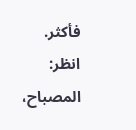فأكثر.
انظر: المصباح،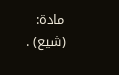مادة: (شيع) .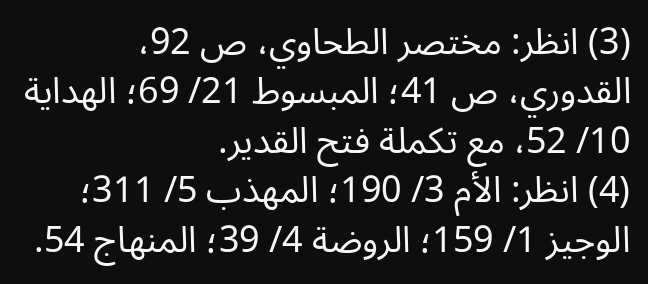(3) انظر: مختصر الطحاوي، ص 92، القدوري، ص 41؛ المبسوط 21/ 69؛ الهداية 10/ 52، مع تكملة فتح القدير.
(4) انظر: الأم 3/ 190؛ المهذب 5/ 311؛ الوجيز 1/ 159؛ الروضة 4/ 39؛ المنهاج 54.